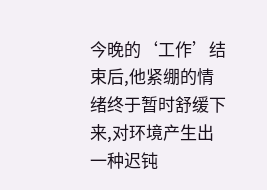今晚的‘工作’结束后,他紧绷的情绪终于暂时舒缓下来,对环境产生出一种迟钝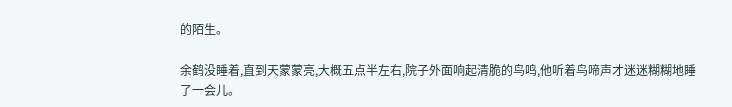的陌生。

余鹤没睡着,直到天蒙蒙亮,大概五点半左右,院子外面响起清脆的鸟鸣,他听着鸟啼声才迷迷糊糊地睡了一会儿。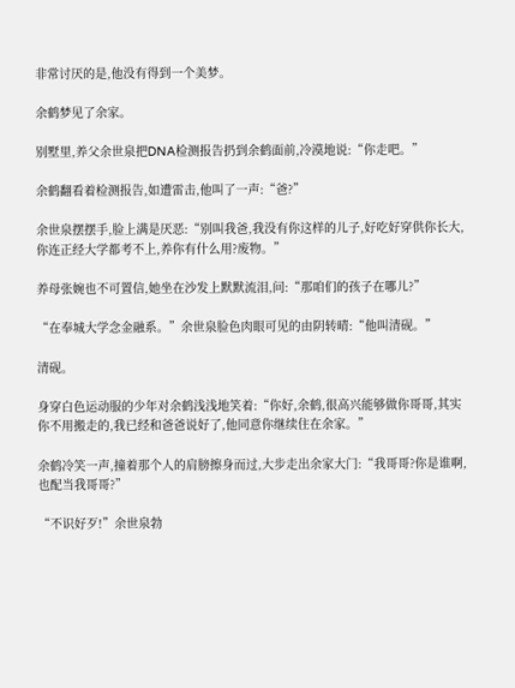非常讨厌的是,他没有得到一个美梦。

余鹤梦见了余家。

别墅里,养父余世泉把DNA检测报告扔到余鹤面前,冷漠地说:“你走吧。”

余鹤翻看着检测报告,如遭雷击,他叫了一声:“爸?”

余世泉摆摆手,脸上满是厌恶:“别叫我爸,我没有你这样的儿子,好吃好穿供你长大,你连正经大学都考不上,养你有什么用?废物。”

养母张婉也不可置信,她坐在沙发上默默流泪,问:“那咱们的孩子在哪儿?”

“在奉城大学念金融系。”余世泉脸色肉眼可见的由阴转晴:“他叫清砚。”

清砚。

身穿白色运动服的少年对余鹤浅浅地笑着:“你好,余鹤,很高兴能够做你哥哥,其实你不用搬走的,我已经和爸爸说好了,他同意你继续住在余家。”

余鹤冷笑一声,撞着那个人的肩膀擦身而过,大步走出余家大门:“我哥哥?你是谁啊,也配当我哥哥?”

“不识好歹!”余世泉勃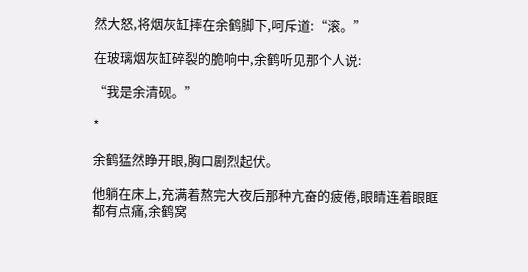然大怒,将烟灰缸摔在余鹤脚下,呵斥道:“滚。”

在玻璃烟灰缸碎裂的脆响中,余鹤听见那个人说:

“我是余清砚。”

*

余鹤猛然睁开眼,胸口剧烈起伏。

他躺在床上,充满着熬完大夜后那种亢奋的疲倦,眼睛连着眼眶都有点痛,余鹤窝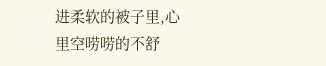进柔软的被子里,心里空唠唠的不舒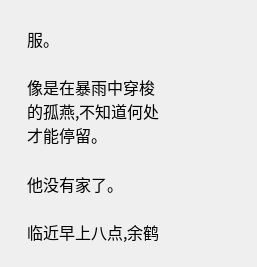服。

像是在暴雨中穿梭的孤燕,不知道何处才能停留。

他没有家了。

临近早上八点,余鹤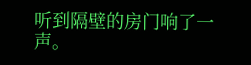听到隔壁的房门响了一声。